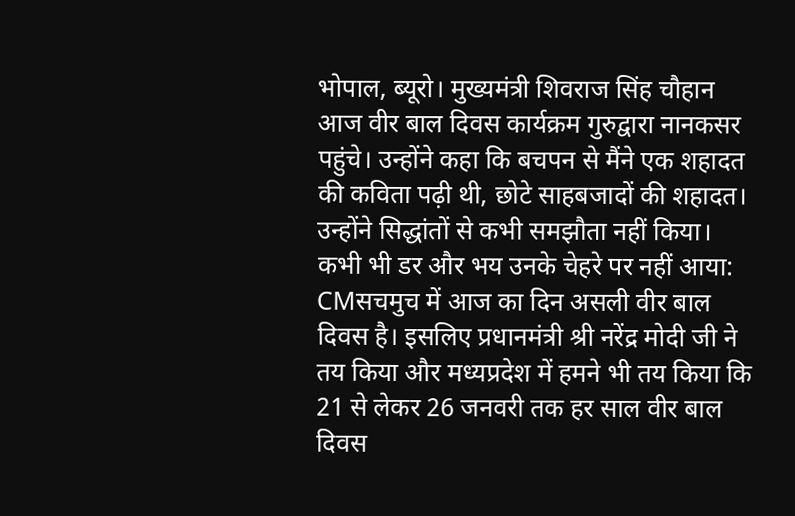भोपाल, ब्यूरो। मुख्यमंत्री शिवराज सिंह चौहान आज वीर बाल दिवस कार्यक्रम गुरुद्वारा नानकसर पहुंचे। उन्होंने कहा कि बचपन से मैंने एक शहादत की कविता पढ़ी थी, छोटे साहबजादों की शहादत। उन्होंने सिद्धांतों से कभी समझौता नहीं किया। कभी भी डर और भय उनके चेहरे पर नहीं आया: CMसचमुच में आज का दिन असली वीर बाल दिवस है। इसलिए प्रधानमंत्री श्री नरेंद्र मोदी जी ने तय किया और मध्यप्रदेश में हमने भी तय किया कि 21 से लेकर 26 जनवरी तक हर साल वीर बाल दिवस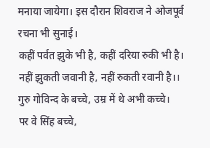मनाया जायेगा। इस दौरान शिवराज ने ओजपूर्व रचना भी सुनाई।
कहीं पर्वत झुके भी है, कहीं दरिया रुकी भी है।
नहीं झुकती जवानी है, नहीं रुकती रवानी है।।
गुरु गोविन्द के बच्चे, उम्र में थे अभी कच्चे।
पर वे सिंह बच्चे,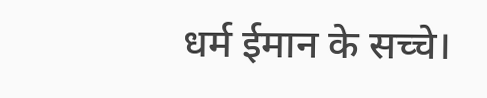धर्म ईमान के सच्चे।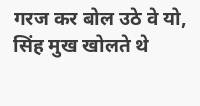गरज कर बोल उठे वे यो, सिंह मुख खोलते थे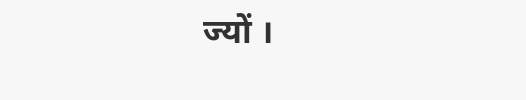ज्यों ।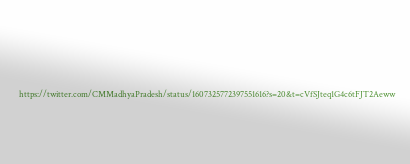https://twitter.com/CMMadhyaPradesh/status/1607325772397551616?s=20&t=cVfSJteq1G4c6tFJT2Aeww